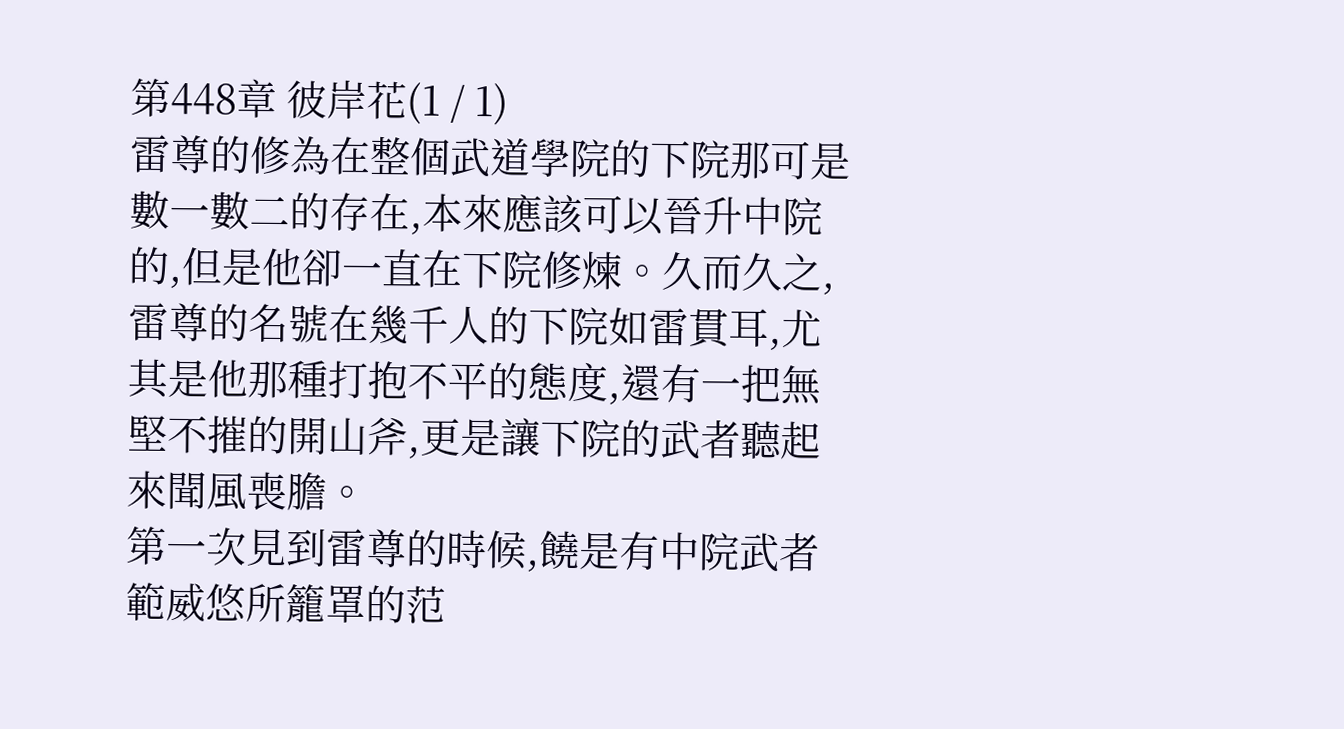第448章 彼岸花(1 / 1)
雷尊的修為在整個武道學院的下院那可是數一數二的存在,本來應該可以晉升中院的,但是他卻一直在下院修煉。久而久之,雷尊的名號在幾千人的下院如雷貫耳,尤其是他那種打抱不平的態度,還有一把無堅不摧的開山斧,更是讓下院的武者聽起來聞風喪膽。
第一次見到雷尊的時候,饒是有中院武者範威悠所籠罩的范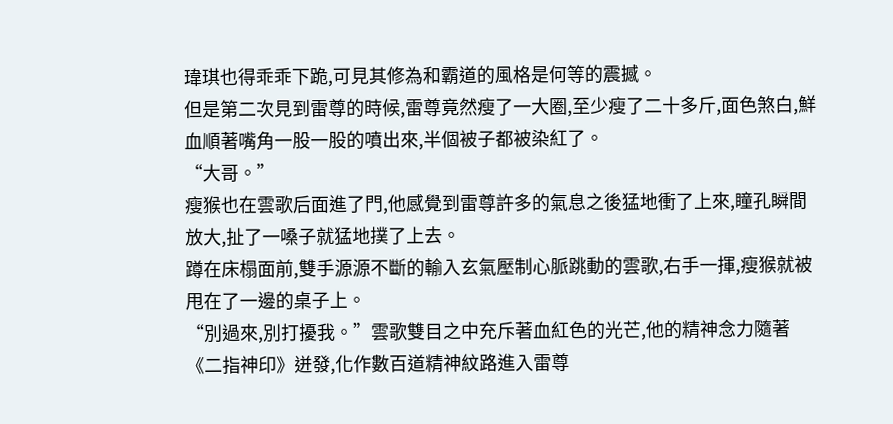瑋琪也得乖乖下跪,可見其修為和霸道的風格是何等的震撼。
但是第二次見到雷尊的時候,雷尊竟然瘦了一大圈,至少瘦了二十多斤,面色煞白,鮮血順著嘴角一股一股的噴出來,半個被子都被染紅了。
“大哥。”
瘦猴也在雲歌后面進了門,他感覺到雷尊許多的氣息之後猛地衝了上來,瞳孔瞬間放大,扯了一嗓子就猛地撲了上去。
蹲在床榻面前,雙手源源不斷的輸入玄氣壓制心脈跳動的雲歌,右手一揮,瘦猴就被甩在了一邊的桌子上。
“別過來,別打擾我。”雲歌雙目之中充斥著血紅色的光芒,他的精神念力隨著《二指神印》迸發,化作數百道精神紋路進入雷尊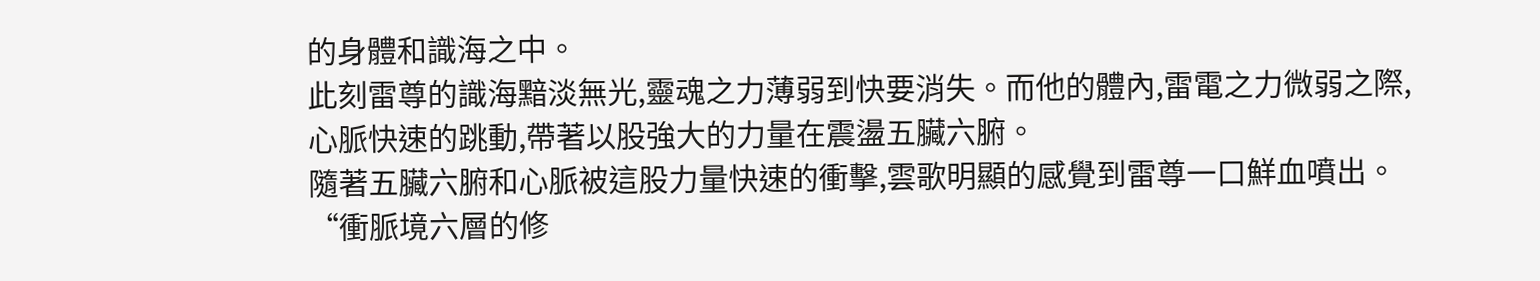的身體和識海之中。
此刻雷尊的識海黯淡無光,靈魂之力薄弱到快要消失。而他的體內,雷電之力微弱之際,心脈快速的跳動,帶著以股強大的力量在震盪五臟六腑。
隨著五臟六腑和心脈被這股力量快速的衝擊,雲歌明顯的感覺到雷尊一口鮮血噴出。
“衝脈境六層的修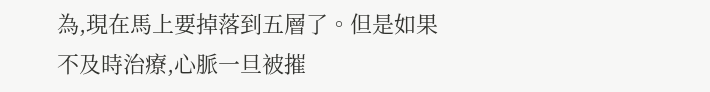為,現在馬上要掉落到五層了。但是如果不及時治療,心脈一旦被摧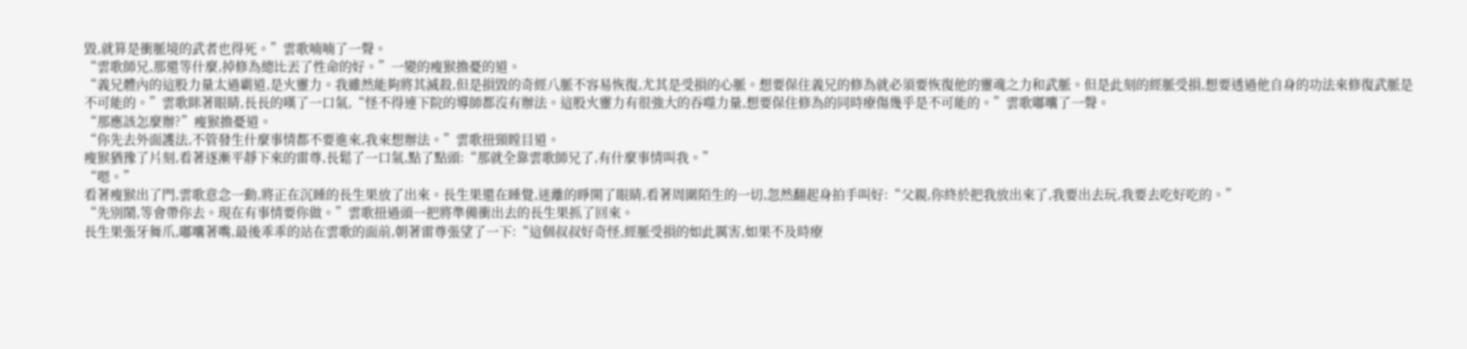毀,就算是衝脈境的武者也得死。”雲歌喃喃了一聲。
“雲歌師兄,那還等什麼,掉修為總比丟了性命的好。”一變的瘦猴擔憂的道。
“義兄體內的這股力量太過霸道,是火靈力。我雖然能夠將其滅殺,但是損毀的奇經八脈不容易恢復,尤其是受損的心脈。想要保住義兄的修為就必須要恢復他的靈魂之力和武脈。但是此刻的經脈受損,想要透過他自身的功法來修復武脈是不可能的。”雲歌眯著眼睛,長長的嘆了一口氣,“怪不得連下院的導師都沒有辦法。這股火靈力有很強大的吞噬力量,想要保住修為的同時療傷幾乎是不可能的。”雲歌嘟囔了一聲。
“那應該怎麼辦?”瘦猴擔憂道。
“你先去外面護法,不管發生什麼事情都不要進來,我來想辦法。”雲歌扭頸瞠目道。
瘦猴猶豫了片刻,看著逐漸平靜下來的雷尊,長鬆了一口氣,點了點頭:“那就全靠雲歌師兄了,有什麼事情叫我。”
“嗯。”
看著瘦猴出了門,雲歌意念一動,將正在沉睡的長生果放了出來。長生果還在睡覺,迷離的睜開了眼睛,看著周圍陌生的一切,忽然翻起身拍手叫好:“父親,你終於把我放出來了,我要出去玩,我要去吃好吃的。”
“先別鬧,等會帶你去。現在有事情要你做。”雲歌扭過頭一把將準備衝出去的長生果抓了回來。
長生果張牙舞爪,嘟囔著嘴,最後乖乖的站在雲歌的面前,朝著雷尊張望了一下:“這個叔叔好奇怪,經脈受損的如此厲害,如果不及時療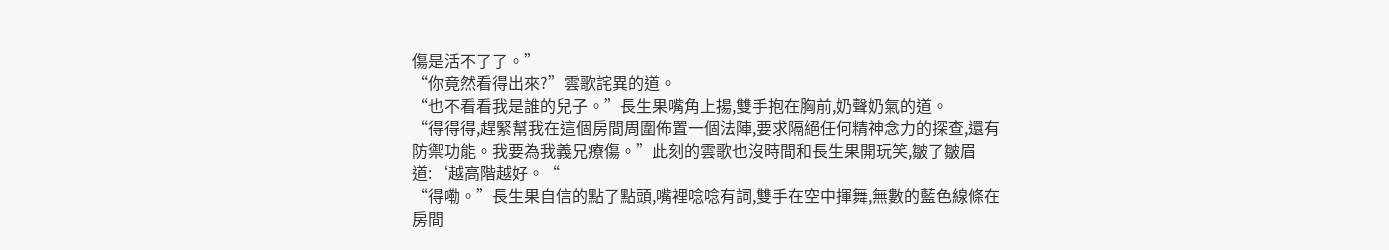傷是活不了了。”
“你竟然看得出來?”雲歌詫異的道。
“也不看看我是誰的兒子。”長生果嘴角上揚,雙手抱在胸前,奶聲奶氣的道。
“得得得,趕緊幫我在這個房間周圍佈置一個法陣,要求隔絕任何精神念力的探查,還有防禦功能。我要為我義兄療傷。”此刻的雲歌也沒時間和長生果開玩笑,皺了皺眉道:‘越高階越好。“
“得嘞。”長生果自信的點了點頭,嘴裡唸唸有詞,雙手在空中揮舞,無數的藍色線條在房間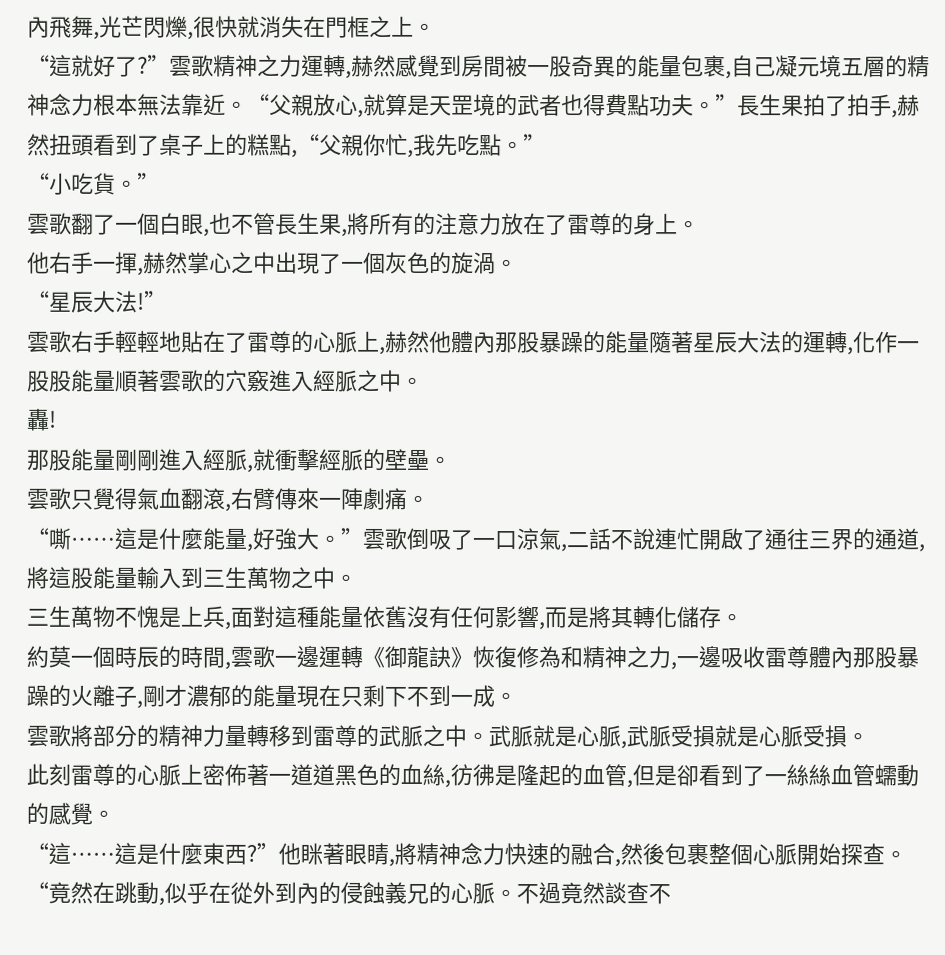內飛舞,光芒閃爍,很快就消失在門框之上。
“這就好了?”雲歌精神之力運轉,赫然感覺到房間被一股奇異的能量包裹,自己凝元境五層的精神念力根本無法靠近。“父親放心,就算是天罡境的武者也得費點功夫。”長生果拍了拍手,赫然扭頭看到了桌子上的糕點,“父親你忙,我先吃點。”
“小吃貨。”
雲歌翻了一個白眼,也不管長生果,將所有的注意力放在了雷尊的身上。
他右手一揮,赫然掌心之中出現了一個灰色的旋渦。
“星辰大法!”
雲歌右手輕輕地貼在了雷尊的心脈上,赫然他體內那股暴躁的能量隨著星辰大法的運轉,化作一股股能量順著雲歌的穴竅進入經脈之中。
轟!
那股能量剛剛進入經脈,就衝擊經脈的壁壘。
雲歌只覺得氣血翻滾,右臂傳來一陣劇痛。
“嘶……這是什麼能量,好強大。”雲歌倒吸了一口涼氣,二話不說連忙開啟了通往三界的通道,將這股能量輸入到三生萬物之中。
三生萬物不愧是上兵,面對這種能量依舊沒有任何影響,而是將其轉化儲存。
約莫一個時辰的時間,雲歌一邊運轉《御龍訣》恢復修為和精神之力,一邊吸收雷尊體內那股暴躁的火離子,剛才濃郁的能量現在只剩下不到一成。
雲歌將部分的精神力量轉移到雷尊的武脈之中。武脈就是心脈,武脈受損就是心脈受損。
此刻雷尊的心脈上密佈著一道道黑色的血絲,彷彿是隆起的血管,但是卻看到了一絲絲血管蠕動的感覺。
“這……這是什麼東西?”他眯著眼睛,將精神念力快速的融合,然後包裹整個心脈開始探查。
“竟然在跳動,似乎在從外到內的侵蝕義兄的心脈。不過竟然談查不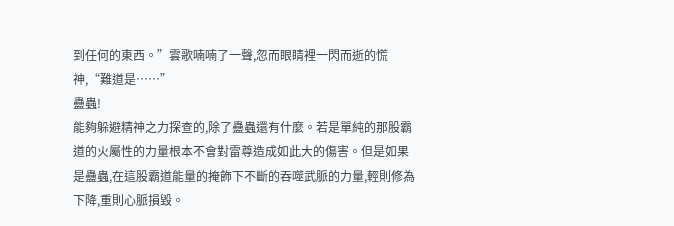到任何的東西。”雲歌喃喃了一聲,忽而眼睛裡一閃而逝的慌神,“難道是……”
蠱蟲!
能夠躲避精神之力探查的,除了蠱蟲還有什麼。若是單純的那股霸道的火屬性的力量根本不會對雷尊造成如此大的傷害。但是如果是蠱蟲,在這股霸道能量的掩飾下不斷的吞噬武脈的力量,輕則修為下降,重則心脈損毀。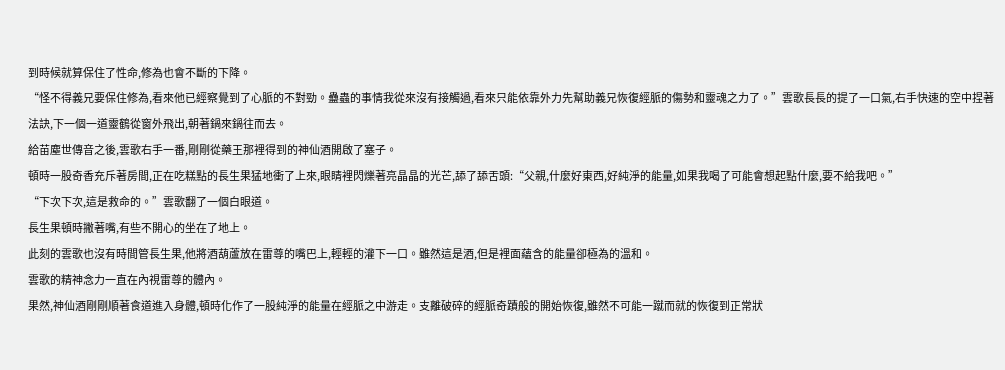到時候就算保住了性命,修為也會不斷的下降。
“怪不得義兄要保住修為,看來他已經察覺到了心脈的不對勁。蠱蟲的事情我從來沒有接觸過,看來只能依靠外力先幫助義兄恢復經脈的傷勢和靈魂之力了。”雲歌長長的提了一口氣,右手快速的空中捏著法訣,下一個一道靈鶴從窗外飛出,朝著鍋來鍋往而去。
給苗塵世傳音之後,雲歌右手一番,剛剛從藥王那裡得到的神仙酒開啟了塞子。
頓時一股奇香充斥著房間,正在吃糕點的長生果猛地衝了上來,眼睛裡閃爍著亮晶晶的光芒,舔了舔舌頭:“父親,什麼好東西,好純淨的能量,如果我喝了可能會想起點什麼,要不給我吧。”
“下次下次,這是救命的。”雲歌翻了一個白眼道。
長生果頓時撇著嘴,有些不開心的坐在了地上。
此刻的雲歌也沒有時間管長生果,他將酒葫蘆放在雷尊的嘴巴上,輕輕的灌下一口。雖然這是酒,但是裡面蘊含的能量卻極為的溫和。
雲歌的精神念力一直在內視雷尊的體內。
果然,神仙酒剛剛順著食道進入身體,頓時化作了一股純淨的能量在經脈之中游走。支離破碎的經脈奇蹟般的開始恢復,雖然不可能一蹴而就的恢復到正常狀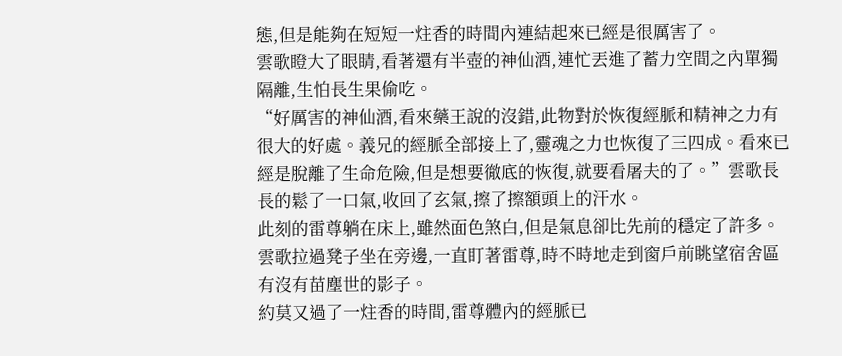態,但是能夠在短短一炷香的時間內連結起來已經是很厲害了。
雲歌瞪大了眼睛,看著還有半壺的神仙酒,連忙丟進了蓄力空間之內單獨隔離,生怕長生果偷吃。
“好厲害的神仙酒,看來藥王說的沒錯,此物對於恢復經脈和精神之力有很大的好處。義兄的經脈全部接上了,靈魂之力也恢復了三四成。看來已經是脫離了生命危險,但是想要徹底的恢復,就要看屠夫的了。”雲歌長長的鬆了一口氣,收回了玄氣,擦了擦額頭上的汗水。
此刻的雷尊躺在床上,雖然面色煞白,但是氣息卻比先前的穩定了許多。
雲歌拉過凳子坐在旁邊,一直盯著雷尊,時不時地走到窗戶前眺望宿舍區有沒有苗塵世的影子。
約莫又過了一炷香的時間,雷尊體內的經脈已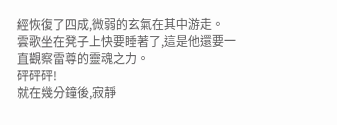經恢復了四成,微弱的玄氣在其中游走。
雲歌坐在凳子上快要睡著了,這是他還要一直觀察雷尊的靈魂之力。
砰砰砰!
就在幾分鐘後,寂靜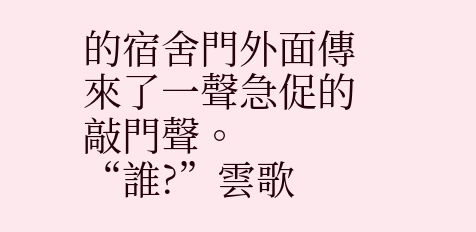的宿舍門外面傳來了一聲急促的敲門聲。
“誰?”雲歌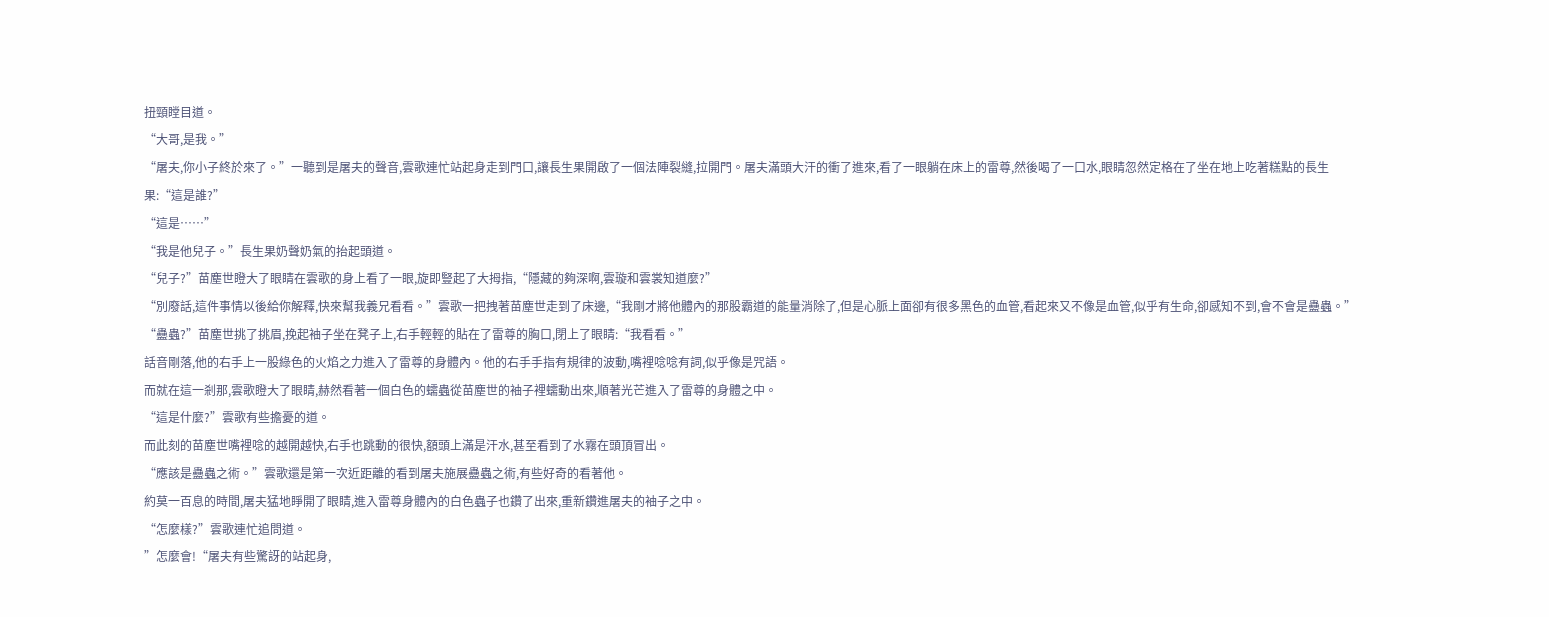扭頸瞠目道。
“大哥,是我。”
“屠夫,你小子終於來了。”一聽到是屠夫的聲音,雲歌連忙站起身走到門口,讓長生果開啟了一個法陣裂縫,拉開門。屠夫滿頭大汗的衝了進來,看了一眼躺在床上的雷尊,然後喝了一口水,眼睛忽然定格在了坐在地上吃著糕點的長生果:“這是誰?”
“這是……”
“我是他兒子。”長生果奶聲奶氣的抬起頭道。
“兒子?”苗塵世瞪大了眼睛在雲歌的身上看了一眼,旋即豎起了大拇指,“隱藏的夠深啊,雲璇和雲裳知道麼?”
“別廢話,這件事情以後給你解釋,快來幫我義兄看看。”雲歌一把拽著苗塵世走到了床邊,“我剛才將他體內的那股霸道的能量消除了,但是心脈上面卻有很多黑色的血管,看起來又不像是血管,似乎有生命,卻感知不到,會不會是蠱蟲。”
“蠱蟲?”苗塵世挑了挑眉,挽起袖子坐在凳子上,右手輕輕的貼在了雷尊的胸口,閉上了眼睛:“我看看。”
話音剛落,他的右手上一股綠色的火焰之力進入了雷尊的身體內。他的右手手指有規律的波動,嘴裡唸唸有詞,似乎像是咒語。
而就在這一剎那,雲歌瞪大了眼睛,赫然看著一個白色的蠕蟲從苗塵世的袖子裡蠕動出來,順著光芒進入了雷尊的身體之中。
“這是什麼?”雲歌有些擔憂的道。
而此刻的苗塵世嘴裡唸的越開越快,右手也跳動的很快,額頭上滿是汗水,甚至看到了水霧在頭頂冒出。
“應該是蠱蟲之術。”雲歌還是第一次近距離的看到屠夫施展蠱蟲之術,有些好奇的看著他。
約莫一百息的時間,屠夫猛地睜開了眼睛,進入雷尊身體內的白色蟲子也鑽了出來,重新鑽進屠夫的袖子之中。
“怎麼樣?”雲歌連忙追問道。
”怎麼會!“屠夫有些驚訝的站起身,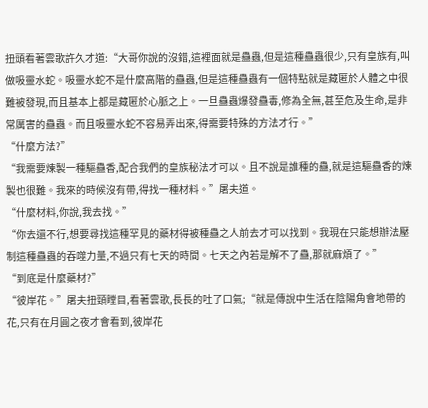扭頭看著雲歌許久才道:“大哥你說的沒錯,這裡面就是蠱蟲,但是這種蠱蟲很少,只有皇族有,叫做吸靈水蛇。吸靈水蛇不是什麼高階的蠱蟲,但是這種蠱蟲有一個特點就是藏匿於人體之中很難被發現,而且基本上都是藏匿於心脈之上。一旦蠱蟲爆發蠱毒,修為全無,甚至危及生命,是非常厲害的蠱蟲。而且吸靈水蛇不容易弄出來,得需要特殊的方法才行。”
“什麼方法?”
“我需要煉製一種驅蠱香,配合我們的皇族秘法才可以。且不說是誰種的蠱,就是這驅蠱香的煉製也很難。我來的時候沒有帶,得找一種材料。”屠夫道。
“什麼材料,你說,我去找。”
“你去還不行,想要尋找這種罕見的藥材得被種蠱之人前去才可以找到。我現在只能想辦法壓制這種蠱蟲的吞噬力量,不過只有七天的時間。七天之內若是解不了蠱,那就麻煩了。”
“到底是什麼藥材?”
“彼岸花。”屠夫扭頸瞠目,看著雲歌,長長的吐了口氣;“就是傳說中生活在陰陽角會地帶的花,只有在月圓之夜才會看到,彼岸花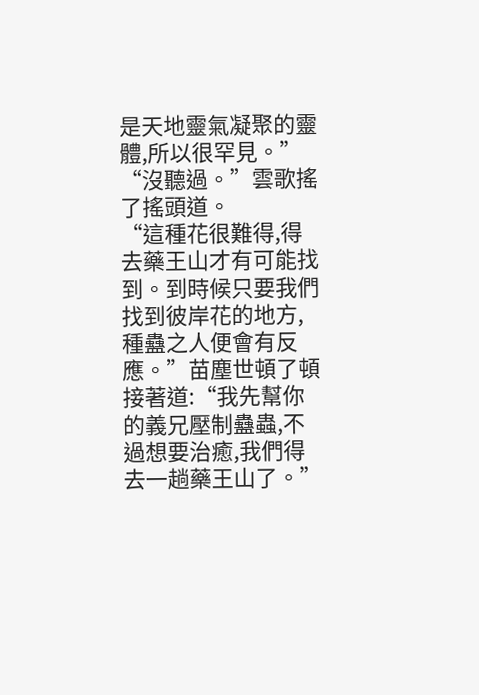是天地靈氣凝聚的靈體,所以很罕見。”
“沒聽過。”雲歌搖了搖頭道。
“這種花很難得,得去藥王山才有可能找到。到時候只要我們找到彼岸花的地方,種蠱之人便會有反應。”苗塵世頓了頓接著道:“我先幫你的義兄壓制蠱蟲,不過想要治癒,我們得去一趟藥王山了。”